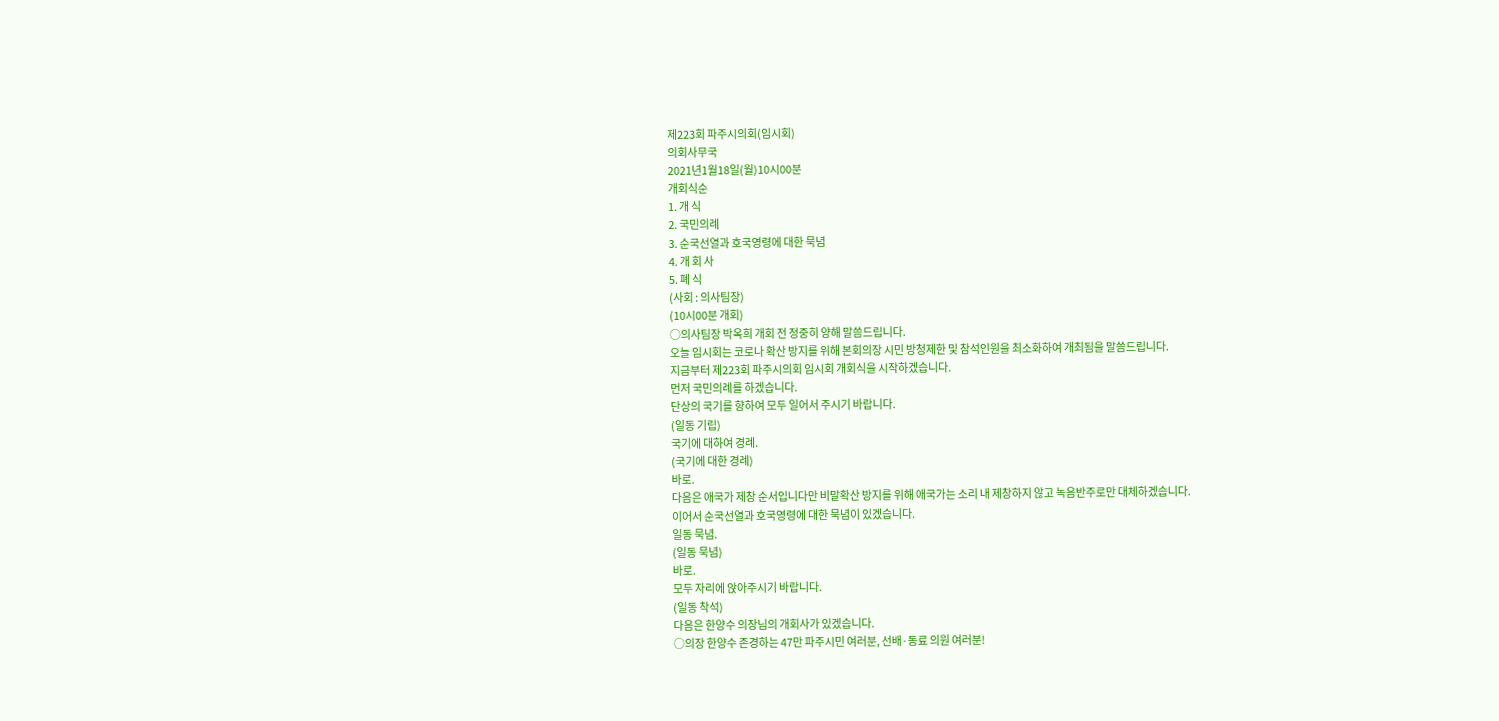제223회 파주시의회(임시회)
의회사무국
2021년1월18일(월)10시00분
개회식순
1. 개 식
2. 국민의례
3. 순국선열과 호국영령에 대한 묵념
4. 개 회 사
5. 폐 식
(사회 : 의사팀장)
(10시00분 개회)
○의사팀장 박옥희 개회 전 정중히 양해 말씀드립니다.
오늘 임시회는 코로나 확산 방지를 위해 본회의장 시민 방청제한 및 참석인원을 최소화하여 개최됨을 말씀드립니다.
지금부터 제223회 파주시의회 임시회 개회식을 시작하겠습니다.
먼저 국민의례를 하겠습니다.
단상의 국기를 향하여 모두 일어서 주시기 바랍니다.
(일동 기립)
국기에 대하여 경례.
(국기에 대한 경례)
바로.
다음은 애국가 제창 순서입니다만 비말확산 방지를 위해 애국가는 소리 내 제창하지 않고 녹음반주로만 대체하겠습니다.
이어서 순국선열과 호국영령에 대한 묵념이 있겠습니다.
일동 묵념.
(일동 묵념)
바로.
모두 자리에 앉아주시기 바랍니다.
(일동 착석)
다음은 한양수 의장님의 개회사가 있겠습니다.
○의장 한양수 존경하는 47만 파주시민 여러분, 선배·동료 의원 여러분!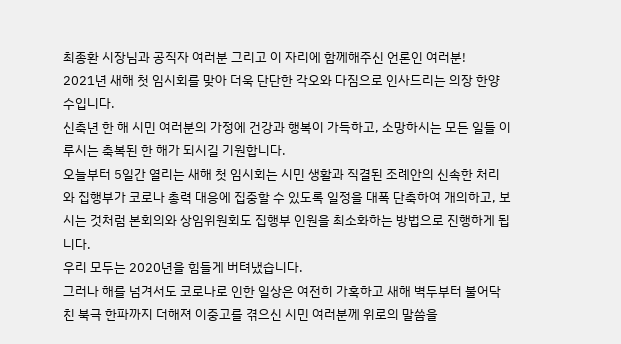최종환 시장님과 공직자 여러분 그리고 이 자리에 함께해주신 언론인 여러분!
2021년 새해 첫 임시회를 맞아 더욱 단단한 각오와 다짐으로 인사드리는 의장 한양수입니다.
신축년 한 해 시민 여러분의 가정에 건강과 행복이 가득하고, 소망하시는 모든 일들 이루시는 축복된 한 해가 되시길 기원합니다.
오늘부터 5일간 열리는 새해 첫 임시회는 시민 생활과 직결된 조례안의 신속한 처리와 집행부가 코로나 총력 대응에 집중할 수 있도록 일정을 대폭 단축하여 개의하고, 보시는 것처럼 본회의와 상임위원회도 집행부 인원을 최소화하는 방법으로 진행하게 됩니다.
우리 모두는 2020년을 힘들게 버텨냈습니다.
그러나 해를 넘겨서도 코로나로 인한 일상은 여전히 가혹하고 새해 벽두부터 불어닥친 북극 한파까지 더해져 이중고를 겪으신 시민 여러분께 위로의 말씀을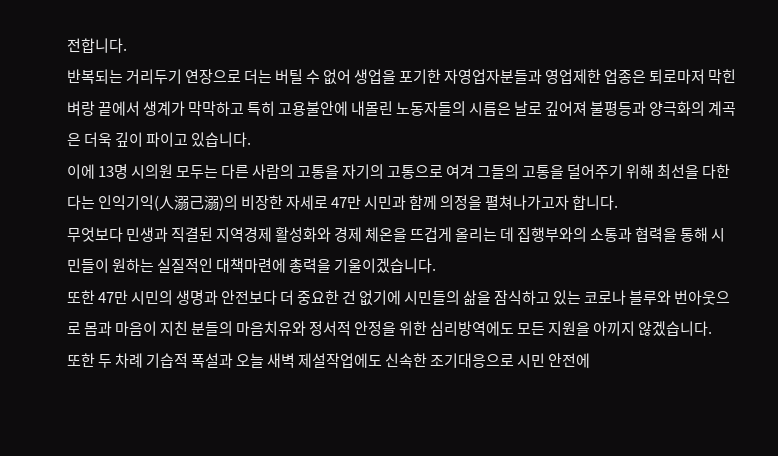전합니다.
반복되는 거리두기 연장으로 더는 버틸 수 없어 생업을 포기한 자영업자분들과 영업제한 업종은 퇴로마저 막힌 벼랑 끝에서 생계가 막막하고 특히 고용불안에 내몰린 노동자들의 시름은 날로 깊어져 불평등과 양극화의 계곡은 더욱 깊이 파이고 있습니다.
이에 13명 시의원 모두는 다른 사람의 고통을 자기의 고통으로 여겨 그들의 고통을 덜어주기 위해 최선을 다한다는 인익기익(人溺己溺)의 비장한 자세로 47만 시민과 함께 의정을 펼쳐나가고자 합니다.
무엇보다 민생과 직결된 지역경제 활성화와 경제 체온을 뜨겁게 올리는 데 집행부와의 소통과 협력을 통해 시민들이 원하는 실질적인 대책마련에 총력을 기울이겠습니다.
또한 47만 시민의 생명과 안전보다 더 중요한 건 없기에 시민들의 삶을 잠식하고 있는 코로나 블루와 번아웃으로 몸과 마음이 지친 분들의 마음치유와 정서적 안정을 위한 심리방역에도 모든 지원을 아끼지 않겠습니다.
또한 두 차례 기습적 폭설과 오늘 새벽 제설작업에도 신속한 조기대응으로 시민 안전에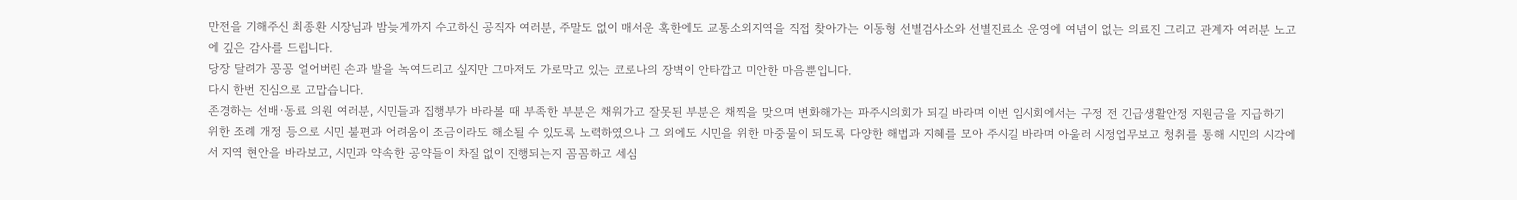만전을 기해주신 최종환 시장님과 밤늦게까지 수고하신 공직자 여러분, 주말도 없이 매서운 혹한에도 교통소외지역을 직접 찾아가는 이동형 선별검사소와 선별진료소 운영에 여념이 없는 의료진 그리고 관계자 여러분 노고에 깊은 감사를 드립니다.
당장 달려가 꽁꽁 얼어버린 손과 발을 녹여드리고 싶지만 그마저도 가로막고 있는 코로나의 장벽이 안타깝고 미안한 마음뿐입니다.
다시 한번 진심으로 고맙습니다.
존경하는 선배·동료 의원 여러분, 시민들과 집행부가 바라볼 때 부족한 부분은 채워가고 잘못된 부분은 채찍을 맞으며 변화해가는 파주시의회가 되길 바라며 이번 임시회에서는 구정 전 긴급생활안정 지원금을 지급하기 위한 조례 개정 등으로 시민 불편과 어려움이 조금이라도 해소될 수 있도록 노력하였으나 그 외에도 시민을 위한 마중물이 되도록 다양한 해법과 지혜를 모아 주시길 바라며 아울러 시정업무보고 청취를 통해 시민의 시각에서 지역 현안을 바라보고, 시민과 약속한 공약들이 차질 없이 진행되는지 꼼꼼하고 세심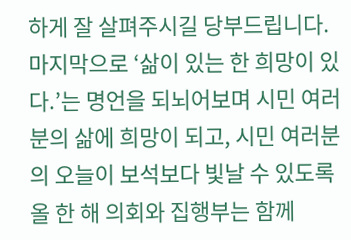하게 잘 살펴주시길 당부드립니다.
마지막으로 ‘삶이 있는 한 희망이 있다.’는 명언을 되뇌어보며 시민 여러분의 삶에 희망이 되고, 시민 여러분의 오늘이 보석보다 빛날 수 있도록 올 한 해 의회와 집행부는 함께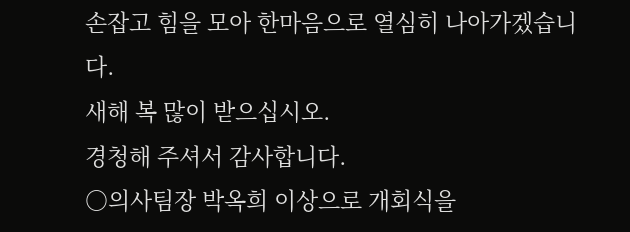손잡고 힘을 모아 한마음으로 열심히 나아가겠습니다.
새해 복 많이 받으십시오.
경청해 주셔서 감사합니다.
○의사팀장 박옥희 이상으로 개회식을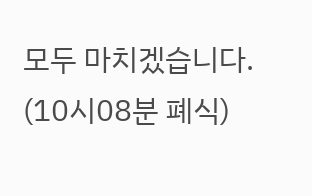모두 마치겠습니다.
(10시08분 폐식)